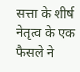सत्ता के शीर्ष नेतृत्व के एक फैसले ने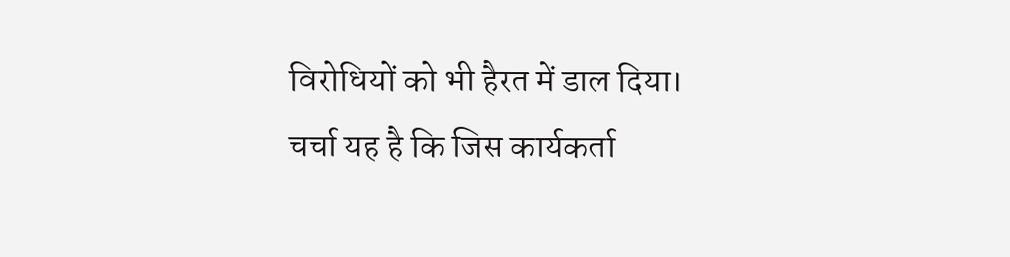विरोधियों को भी हैरत में डाल दिया। चर्चा यह है कि जिस कार्यकर्ता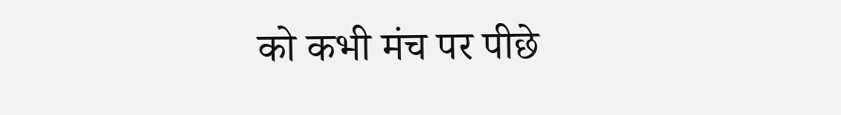को कभी मंच पर पीछे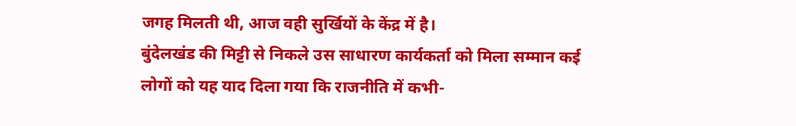जगह मिलती थी, आज वही सुर्खियों के केंद्र में है।
बुंदेलखंड की मिट्टी से निकले उस साधारण कार्यकर्ता को मिला सम्मान कई लोगों को यह याद दिला गया कि राजनीति में कभी-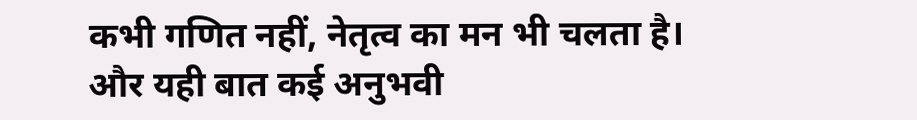कभी गणित नहीं, नेतृत्व का मन भी चलता है। और यही बात कई अनुभवी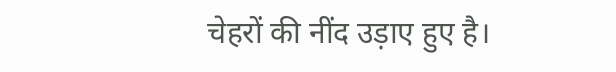चेहरों की नींद उड़ाए हुए है।